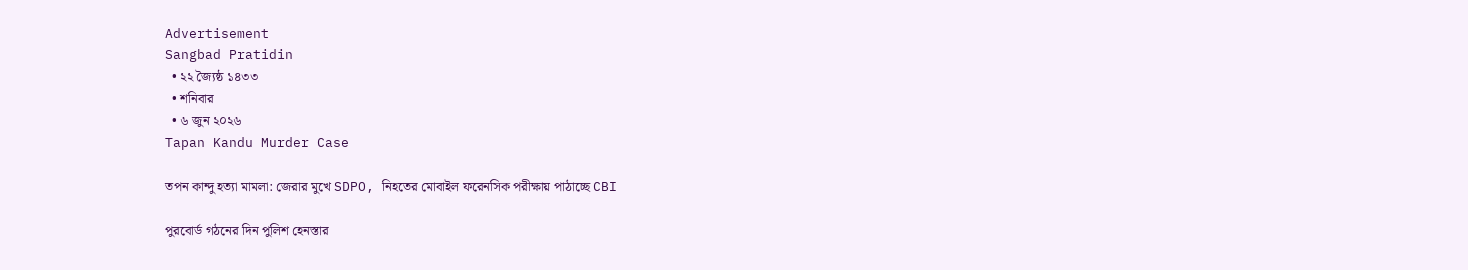Advertisement
Sangbad Pratidin
  • ২২ জ্যৈষ্ঠ ১৪৩৩
  • শনিবার
  • ৬ জুন ২০২৬
Tapan Kandu Murder Case

তপন কান্দু হত্যা মামলা: জেরার মুখে SDPO, নিহতের মোবাইল ফরেনসিক পরীক্ষায় পাঠাচ্ছে CBI

পুরবোর্ড গঠনের দিন পুলিশ হেনস্তার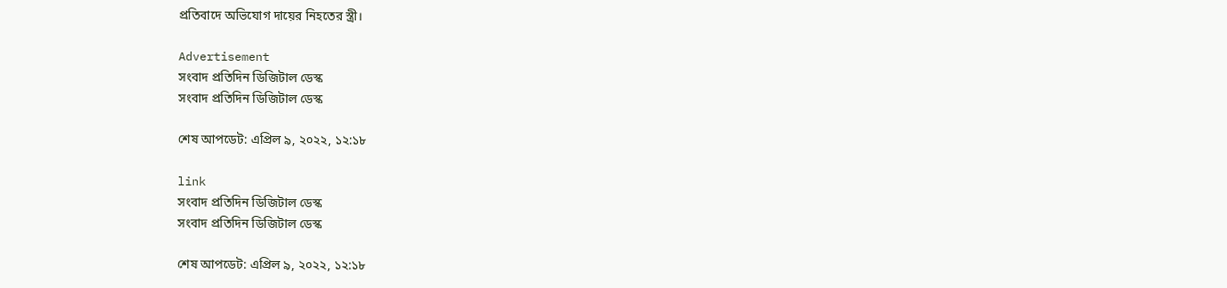প্রতিবাদে অভিযোগ দায়ের নিহতের স্ত্রী।

Advertisement
সংবাদ প্রতিদিন ডিজিটাল ডেস্ক
সংবাদ প্রতিদিন ডিজিটাল ডেস্ক

শেষ আপডেট: এপ্রিল ৯, ২০২২, ১২:১৮

link
সংবাদ প্রতিদিন ডিজিটাল ডেস্ক
সংবাদ প্রতিদিন ডিজিটাল ডেস্ক

শেষ আপডেট: এপ্রিল ৯, ২০২২, ১২:১৮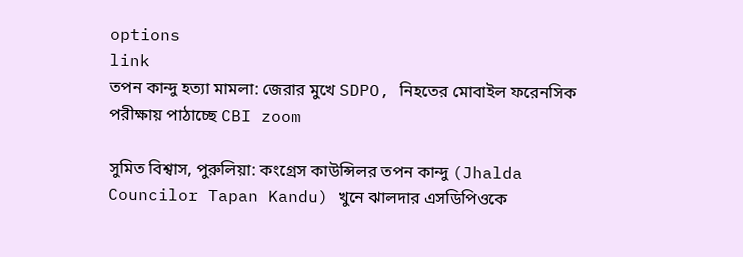options
link
তপন কান্দু হত্যা মামলা: জেরার মুখে SDPO, নিহতের মোবাইল ফরেনসিক পরীক্ষায় পাঠাচ্ছে CBI zoom

সুমিত বিশ্বাস, পুরুলিয়া: কংগ্রেস কাউন্সিলর তপন কান্দু (Jhalda Councilor Tapan Kandu) খুনে ঝালদার এসডিপিওকে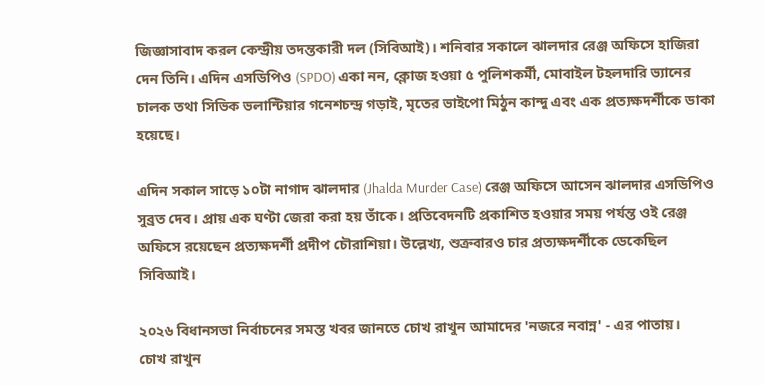জিজ্ঞাসাবাদ করল কেন্দ্রীয় তদন্তকারী দল (সিবিআই)। শনিবার সকালে ঝালদার রেঞ্জ অফিসে হাজিরা দেন তিনি। এদিন এসডিপিও (SPDO) একা নন, ক্লোজ হওয়া ৫ পুলিশকর্মী, মোবাইল টহলদারি ভ্যানের চালক তথা সিভিক ভলান্টিয়ার গনেশচন্দ্র গড়াই, মৃতের ভাইপো মিঠুন কান্দু এবং এক প্রত্যক্ষদর্শীকে ডাকা হয়েছে।

এদিন সকাল সাড়ে ১০টা নাগাদ ঝালদার (Jhalda Murder Case) রেঞ্জ অফিসে আসেন ঝালদার এসডিপিও সুব্রত দেব। প্রায় এক ঘণ্টা জেরা করা হয় তাঁকে। প্রতিবেদনটি প্রকাশিত হওয়ার সময় পর্যন্ত ওই রেঞ্জ অফিসে রয়েছেন প্রত্যক্ষদর্শী প্রদীপ চৌরাশিয়া। উল্লেখ্য, শুক্রবারও চার প্রত্যক্ষদর্শীকে ডেকেছিল সিবিআই।

২০২৬ বিধানসভা নির্বাচনের সমস্ত খবর জানতে চোখ রাখুন আমাদের 'নজরে নবান্ন' - এর পাতায়।
চোখ রাখুন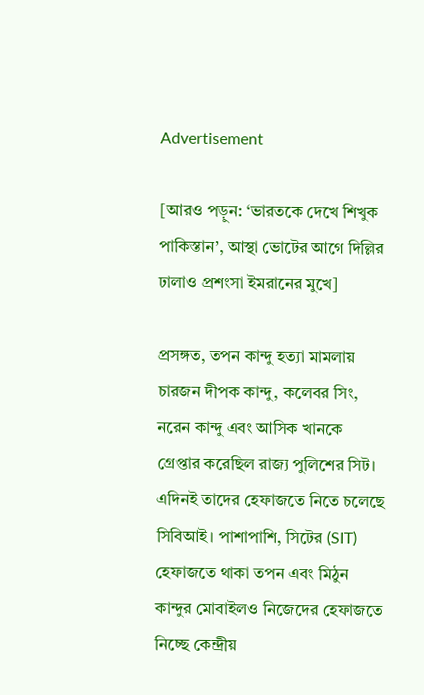Advertisement

[আরও পড়ুন: ‘ভারতকে দেখে শিখুক পাকিস্তান’, আস্থা ভোটের আগে দিল্লির ঢালাও প্রশংসা ইমরানের মুখে]

প্রসঙ্গত, তপন কান্দু হত্যা মামলায় চারজন দীপক কান্দু, কলেবর সিং, নরেন কান্দু এবং আসিক খানকে গ্রেপ্তার করেছিল রাজ্য পুলিশের সিট। এদিনই তাদের হেফাজতে নিতে চলেছে সিবিআই। পাশাপাশি, সিটের (SIT) হেফাজতে থাকা তপন এবং মিঠুন কান্দুর মোবাইলও নিজেদের হেফাজতে নিচ্ছে কেন্দ্রীয়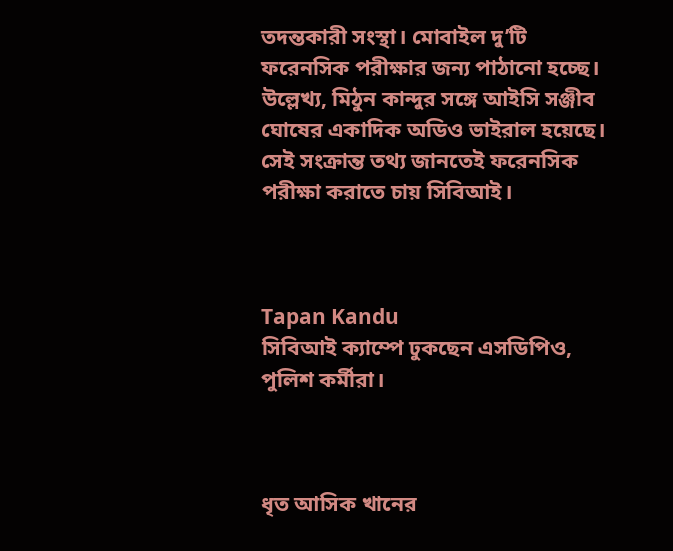তদন্তকারী সংস্থা। মোবাইল দু’টি ফরেনসিক পরীক্ষার জন্য পাঠানো হচ্ছে। উল্লেখ্য, মিঠুন কান্দুর সঙ্গে আইসি সঞ্জীব ঘোষের একাদিক অডিও ভাইরাল হয়েছে। সেই সংক্রান্ত তথ্য জানতেই ফরেনসিক পরীক্ষা করাতে চায় সিবিআই।



Tapan Kandu
সিবিআই ক্যাম্পে ঢুকছেন এসডিপিও, পুলিশ কর্মীরা।



ধৃত আসিক খানের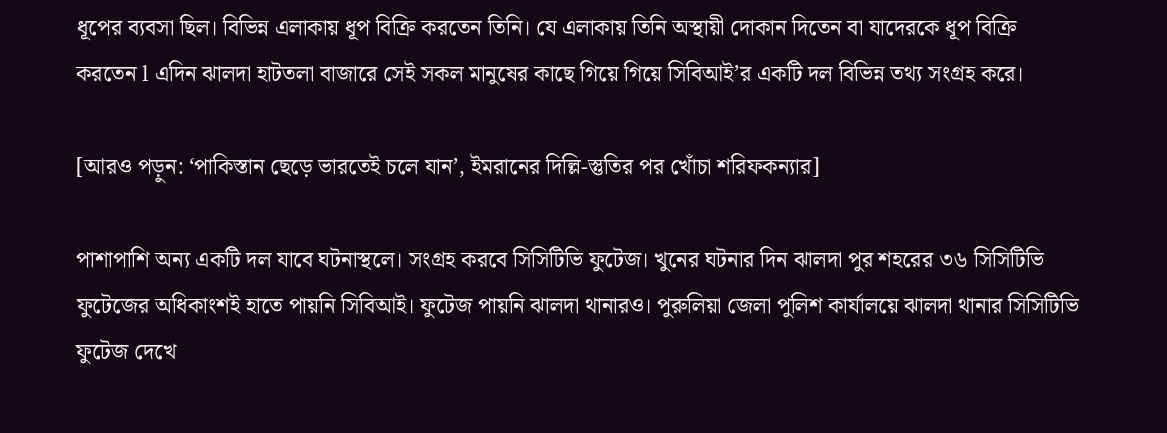ধূপের ব্যবসা ছিল। বিভিন্ন এলাকায় ধূপ বিক্রি করতেন তিনি। যে এলাকায় তিনি অস্থায়ী দোকান দিতেন বা যাদেরকে ধূপ বিক্রি করতেন l এদিন ঝালদা হাটতলা বাজারে সেই সকল মানুষের কাছে গিয়ে গিয়ে সিবিআই’র একটি দল বিভিন্ন তথ্য সংগ্রহ করে।

[আরও পড়ুন: ‘পাকিস্তান ছেড়ে ভারতেই চলে যান’, ইমরানের দিল্লি-স্তুতির পর খোঁচা শরিফকন্যার]

পাশাপাশি অন্য একটি দল যাবে ঘটনাস্থলে। সংগ্রহ করবে সিসিটিভি ফুটেজ। খুনের ঘটনার দিন ঝালদা পুর শহরের ৩৬ সিসিটিভি ফুটেজের অধিকাংশই হাতে পায়নি সিবিআই। ফুটেজ পায়নি ঝালদা থানারও। পুরুলিয়া জেলা পুলিশ কার্যালয়ে ঝালদা থানার সিসিটিভি ফুটেজ দেখে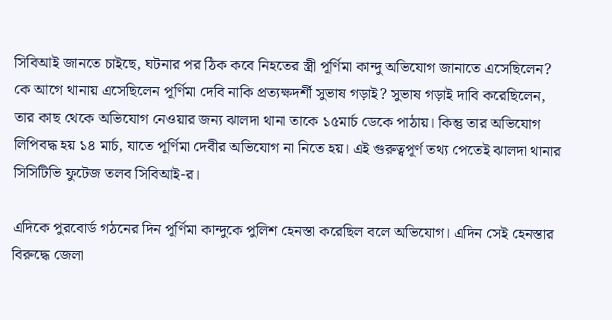সিবিআই জানতে চাইছে, ঘটনার পর ঠিক কবে নিহতের স্ত্রী পূর্ণিমা কান্দু অভিযোগ জানাতে এসেছিলেন? কে আগে থানায় এসেছিলেন পূর্ণিমা দেবি নাকি প্রত্যক্ষদর্শী সুভাষ গড়াই? সুভাষ গড়াই দাবি করেছিলেন, তার কাছ থেকে অভিযোগ নেওয়ার জন্য ঝালদা থানা তাকে ১৫মার্চ ডেকে পাঠায়। কিন্তু তার অভিযোগ লিপিবদ্ধ হয় ১৪ মার্চ, যাতে পূর্ণিমা দেবীর অভিযোগ না নিতে হয়। এই গুরুত্বপূর্ণ তথ্য পেতেই ঝালদা থানার সিসিটিভি ফুটেজ তলব সিবিআই-র।

এদিকে পুরবোর্ড গঠনের দিন পূর্ণিমা কান্দুকে পুলিশ হেনস্তা করেছিল বলে অভিযোগ। এদিন সেই হেনস্তার বিরুদ্ধে জেলা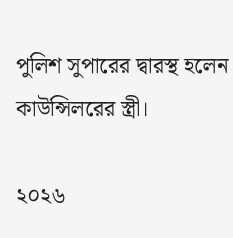পুলিশ সুপারের দ্বারস্থ হলেন কাউন্সিলরের স্ত্রী।

২০২৬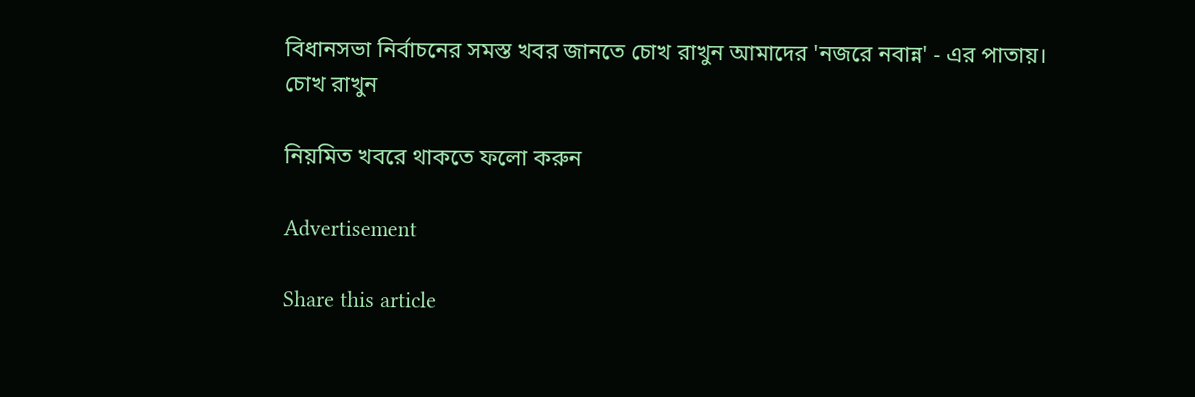বিধানসভা নির্বাচনের সমস্ত খবর জানতে চোখ রাখুন আমাদের 'নজরে নবান্ন' - এর পাতায়।
চোখ রাখুন

নিয়মিত খবরে থাকতে ফলো করুন

Advertisement

Share this article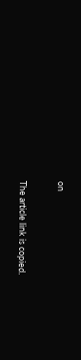on

The article link is copied.